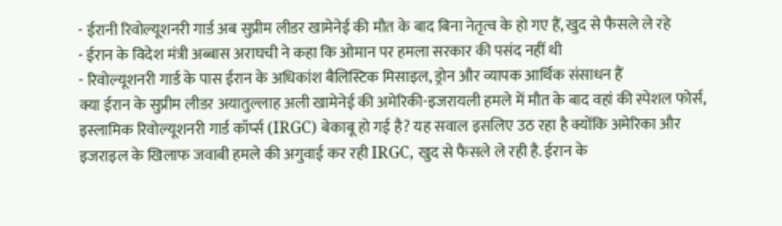- ईरानी रिवोल्यूशनरी गार्ड अब सुप्रीम लीडर खामेनेई की मौत के बाद बिना नेतृत्व के हो गए हैं, खुद से फैसले ले रहे
- ईरान के विदेश मंत्री अब्बास अराघची ने कहा कि ओमान पर हमला सरकार की पसंद नहीं थी
- रिवोल्यूशनरी गार्ड के पास ईरान के अधिकांश बैलिस्टिक मिसाइल, ड्रोन और व्यापक आर्थिक संसाधन हैं
क्या ईरान के सुप्रीम लीडर अयातुल्लाह अली खामेनेई की अमेरिकी-इजरायली हमले में मौत के बाद वहां की स्पेशल फोर्स, इस्लामिक रिवोल्यूशनरी गार्ड कॉर्प्स (IRGC) बेकाबू हो गई है? यह सवाल इसलिए उठ रहा है क्योंकि अमेरिका और इजराइल के खिलाफ जवाबी हमले की अगुवाई कर रही IRGC, खुद से फैसले ले रही है. ईरान के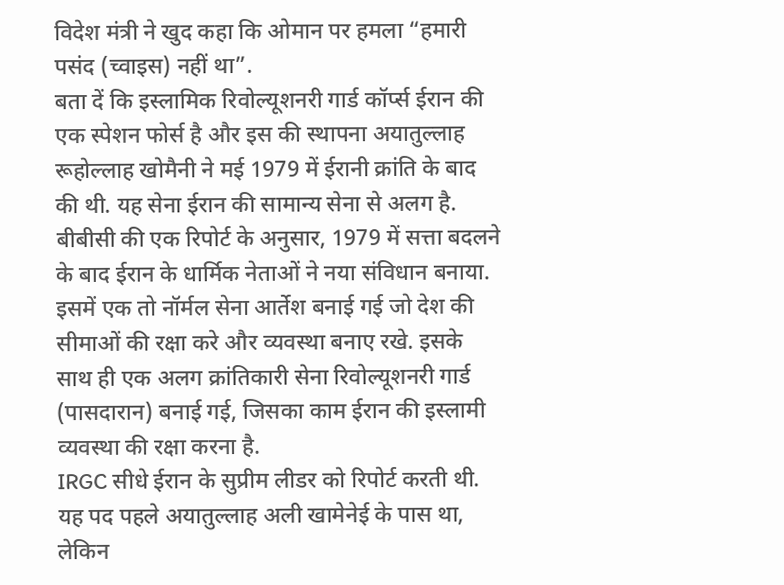विदेश मंत्री ने खुद कहा कि ओमान पर हमला “हमारी पसंद (च्वाइस) नहीं था”.
बता दें कि इस्लामिक रिवोल्यूशनरी गार्ड कॉर्प्स ईरान की एक स्पेशन फोर्स है और इस की स्थापना अयातुल्लाह रूहोल्लाह खोमैनी ने मई 1979 में ईरानी क्रांति के बाद की थी. यह सेना ईरान की सामान्य सेना से अलग है. बीबीसी की एक रिपोर्ट के अनुसार, 1979 में सत्ता बदलने के बाद ईरान के धार्मिक नेताओं ने नया संविधान बनाया. इसमें एक तो नॉर्मल सेना आर्तेश बनाई गई जो देश की सीमाओं की रक्षा करे और व्यवस्था बनाए रखे. इसके साथ ही एक अलग क्रांतिकारी सेना रिवोल्यूशनरी गार्ड (पासदारान) बनाई गई, जिसका काम ईरान की इस्लामी व्यवस्था की रक्षा करना है.
IRGC सीधे ईरान के सुप्रीम लीडर को रिपोर्ट करती थी. यह पद पहले अयातुल्लाह अली खामेनेई के पास था, लेकिन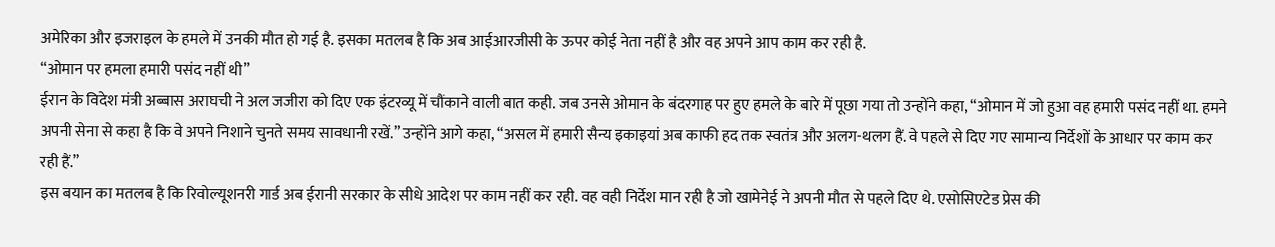अमेरिका और इजराइल के हमले में उनकी मौत हो गई है. इसका मतलब है कि अब आईआरजीसी के ऊपर कोई नेता नहीं है और वह अपने आप काम कर रही है.
“ओमान पर हमला हमारी पसंद नहीं थी”
ईरान के विदेश मंत्री अब्बास अराघची ने अल जजीरा को दिए एक इंटरव्यू में चौंकाने वाली बात कही. जब उनसे ओमान के बंदरगाह पर हुए हमले के बारे में पूछा गया तो उन्होंने कहा, “ओमान में जो हुआ वह हमारी पसंद नहीं था. हमने अपनी सेना से कहा है कि वे अपने निशाने चुनते समय सावधानी रखें.” उन्होंने आगे कहा, “असल में हमारी सैन्य इकाइयां अब काफी हद तक स्वतंत्र और अलग-थलग हैं. वे पहले से दिए गए सामान्य निर्देशों के आधार पर काम कर रही हैं.”
इस बयान का मतलब है कि रिवोल्यूशनरी गार्ड अब ईरानी सरकार के सीधे आदेश पर काम नहीं कर रही. वह वही निर्देश मान रही है जो खामेनेई ने अपनी मौत से पहले दिए थे. एसोसिएटेड प्रेस की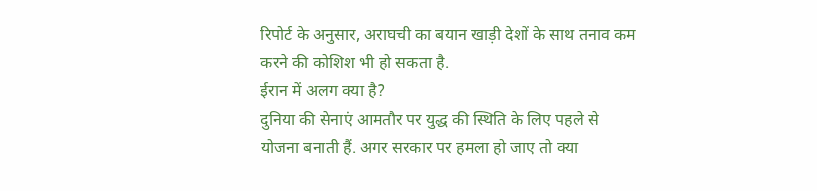रिपोर्ट के अनुसार, अराघची का बयान खाड़ी देशों के साथ तनाव कम करने की कोशिश भी हो सकता है.
ईरान में अलग क्या है?
दुनिया की सेनाएं आमतौर पर युद्ध की स्थिति के लिए पहले से योजना बनाती हैं. अगर सरकार पर हमला हो जाए तो क्या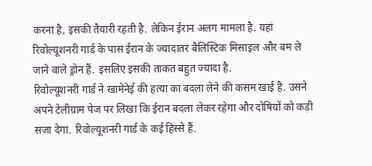करना है, इसकी तैयारी रहती है. लेकिन ईरान अलग मामला है. यहां रिवोल्यूशनरी गार्ड के पास ईरान के ज्यादातर बैलिस्टिक मिसाइल और बम ले जाने वाले ड्रोन हैं. इसलिए इसकी ताकत बहुत ज्यादा है.
रिवोल्यूशनरी गार्ड ने खामेनेई की हत्या का बदला लेने की कसम खाई है. उसने अपने टेलीग्राम पेज पर लिखा कि ईरान बदला लेकर रहेगा और दोषियों को कड़ी सजा देगा. रिवोल्यूशनरी गार्ड के कई हिस्से हैं.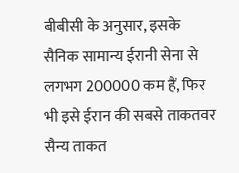बीबीसी के अनुसार, इसके सैनिक सामान्य ईरानी सेना से लगभग 200000 कम हैं, फिर भी इसे ईरान की सबसे ताकतवर सैन्य ताकत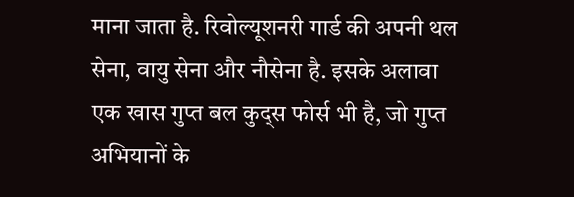माना जाता है. रिवोल्यूशनरी गार्ड की अपनी थल सेना, वायु सेना और नौसेना है. इसके अलावा एक खास गुप्त बल कुद्स फोर्स भी है, जो गुप्त अभियानों के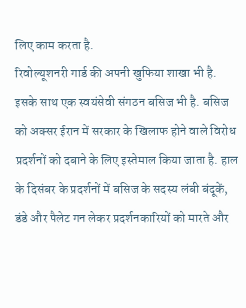लिए काम करता है.
रिवोल्यूशनरी गार्ड की अपनी खुफिया शाखा भी है. इसके साथ एक स्वयंसेवी संगठन बसिज भी है. बसिज को अक्सर ईरान में सरकार के खिलाफ होने वाले विरोध प्रदर्शनों को दबाने के लिए इस्तेमाल किया जाता है. हाल के दिसंबर के प्रदर्शनों में बसिज के सदस्य लंबी बंदूकें, डंडे और पैलेट गन लेकर प्रदर्शनकारियों को मारते और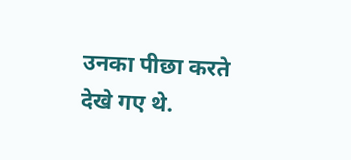उनका पीछा करते देखे गए थे.